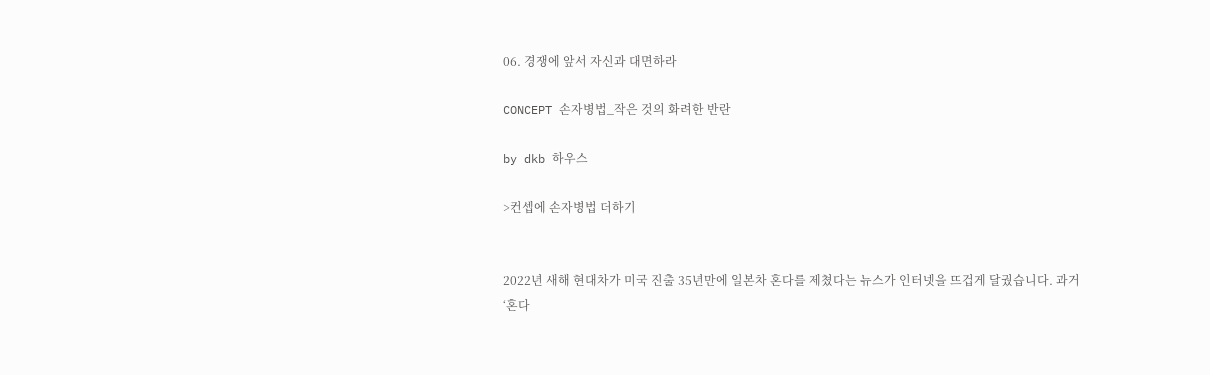06. 경쟁에 앞서 자신과 대면하라

CONCEPT 손자병법_작은 것의 화려한 반란

by dkb 하우스

>컨셉에 손자병법 더하기


2022년 새해 현대차가 미국 진출 35년만에 일본차 혼다를 제쳤다는 뉴스가 인터넷을 뜨겁게 달궜습니다. 과거 ‘혼다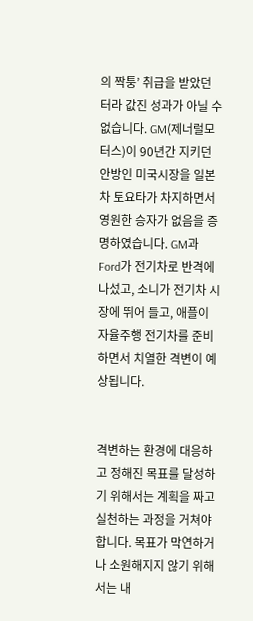의 짝퉁’ 취급을 받았던 터라 값진 성과가 아닐 수 없습니다. GM(제너럴모터스)이 90년간 지키던 안방인 미국시장을 일본차 토요타가 차지하면서 영원한 승자가 없음을 증명하였습니다. GM과 Ford가 전기차로 반격에 나섰고, 소니가 전기차 시장에 뛰어 들고, 애플이 자율주행 전기차를 준비하면서 치열한 격변이 예상됩니다.


격변하는 환경에 대응하고 정해진 목표를 달성하기 위해서는 계획을 짜고 실천하는 과정을 거쳐야 합니다. 목표가 막연하거나 소원해지지 않기 위해서는 내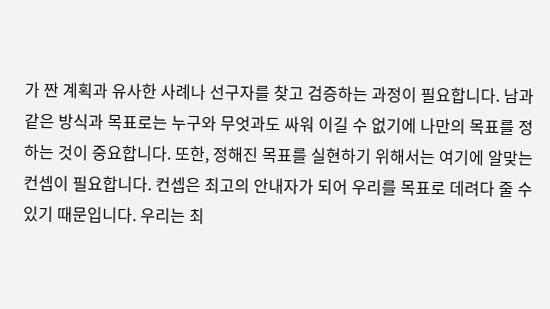가 짠 계획과 유사한 사례나 선구자를 찾고 검증하는 과정이 필요합니다. 남과 같은 방식과 목표로는 누구와 무엇과도 싸워 이길 수 없기에 나만의 목표를 정하는 것이 중요합니다. 또한, 정해진 목표를 실현하기 위해서는 여기에 알맞는 컨셉이 필요합니다. 컨셉은 최고의 안내자가 되어 우리를 목표로 데려다 줄 수 있기 때문입니다. 우리는 최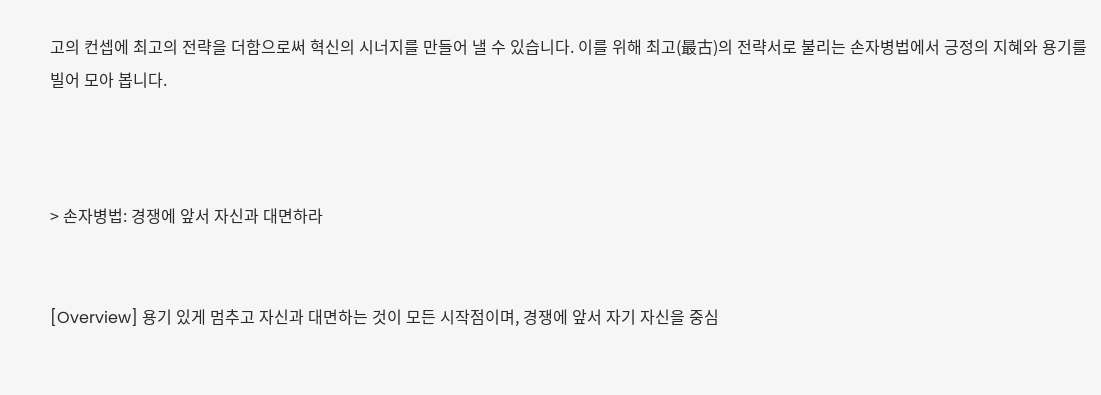고의 컨셉에 최고의 전략을 더함으로써 혁신의 시너지를 만들어 낼 수 있습니다. 이를 위해 최고(最古)의 전략서로 불리는 손자병법에서 긍정의 지혜와 용기를 빌어 모아 봅니다.



> 손자병법: 경쟁에 앞서 자신과 대면하라


[Overview] 용기 있게 멈추고 자신과 대면하는 것이 모든 시작점이며, 경쟁에 앞서 자기 자신을 중심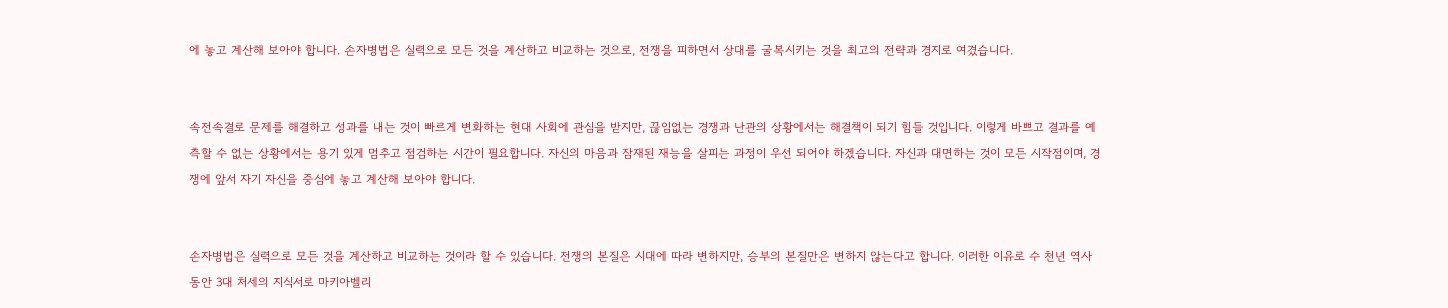에 놓고 계산해 보아야 합니다. 손자병법은 실력으로 모든 것을 계산하고 비교하는 것으로, 전쟁을 피하면서 상대를 굴복시키는 것을 최고의 전략과 경지로 여겼습니다.


속전속결로 문제를 해결하고 성과를 내는 것이 빠르게 변화하는 현대 사회에 관심을 받지만, 끊임없는 경쟁과 난관의 상황에서는 해결책이 되기 힘들 것입니다. 이렇게 바쁘고 결과를 예측할 수 없는 상황에서는 용기 있게 멈추고 점검하는 시간이 필요합니다. 자신의 마음과 잠재된 재능을 살피는 과정이 우선 되어야 하겠습니다. 자신과 대면하는 것이 모든 시작점이며, 경쟁에 앞서 자기 자신을 중심에 놓고 계산해 보아야 합니다.


손자병법은 실력으로 모든 것을 계산하고 비교하는 것이라 할 수 있습니다. 전쟁의 본질은 시대에 따라 변하지만, 승부의 본질만은 변하지 않는다고 합니다. 이러한 이유로 수 천년 역사 동안 3대 처세의 지식서로 마키아벨리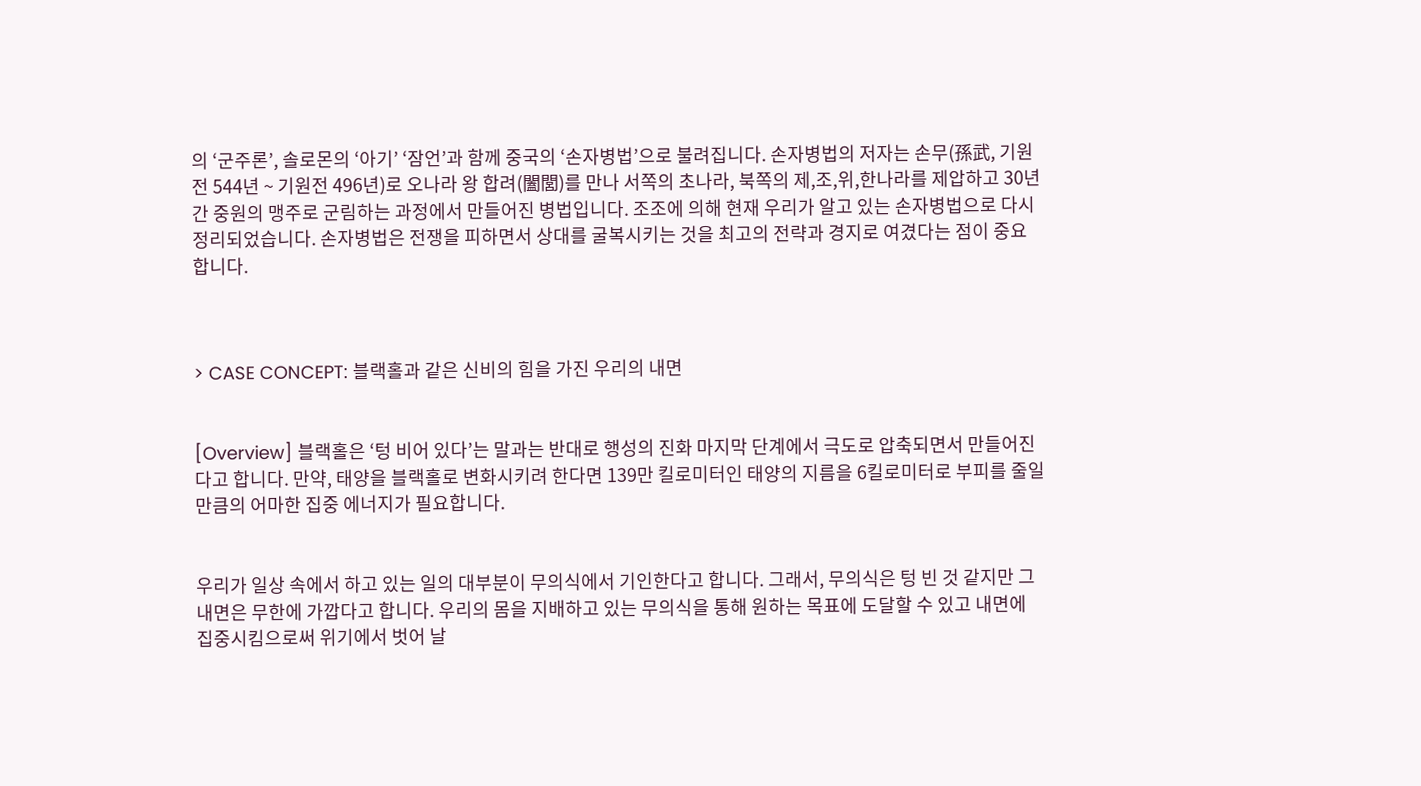의 ‘군주론’, 솔로몬의 ‘아기’ ‘잠언’과 함께 중국의 ‘손자병법’으로 불려집니다. 손자병법의 저자는 손무(孫武, 기원전 544년 ~ 기원전 496년)로 오나라 왕 합려(闔閭)를 만나 서쪽의 초나라, 북쪽의 제,조,위,한나라를 제압하고 30년간 중원의 맹주로 군림하는 과정에서 만들어진 병법입니다. 조조에 의해 현재 우리가 알고 있는 손자병법으로 다시 정리되었습니다. 손자병법은 전쟁을 피하면서 상대를 굴복시키는 것을 최고의 전략과 경지로 여겼다는 점이 중요합니다.



> CASE CONCEPT: 블랙홀과 같은 신비의 힘을 가진 우리의 내면


[Overview] 블랙홀은 ‘텅 비어 있다’는 말과는 반대로 행성의 진화 마지막 단계에서 극도로 압축되면서 만들어진다고 합니다. 만약, 태양을 블랙홀로 변화시키려 한다면 139만 킬로미터인 태양의 지름을 6킬로미터로 부피를 줄일 만큼의 어마한 집중 에너지가 필요합니다.


우리가 일상 속에서 하고 있는 일의 대부분이 무의식에서 기인한다고 합니다. 그래서, 무의식은 텅 빈 것 같지만 그 내면은 무한에 가깝다고 합니다. 우리의 몸을 지배하고 있는 무의식을 통해 원하는 목표에 도달할 수 있고 내면에 집중시킴으로써 위기에서 벗어 날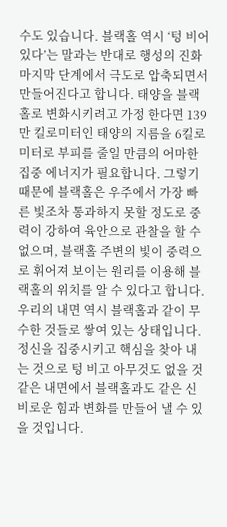수도 있습니다. 블랙홀 역시 ‘텅 비어 있다’는 말과는 반대로 행성의 진화 마지막 단계에서 극도로 압축되면서 만들어진다고 합니다. 태양을 블랙홀로 변화시키려고 가정 한다면 139만 킬로미터인 태양의 지름을 6킬로미터로 부피를 줄일 만큼의 어마한 집중 에너지가 필요합니다. 그렇기 때문에 블랙홀은 우주에서 가장 빠른 빛조차 통과하지 못할 정도로 중력이 강하여 육안으로 관찰을 할 수 없으며, 블랙홀 주변의 빛이 중력으로 휘어져 보이는 원리를 이용해 블랙홀의 위치를 알 수 있다고 합니다. 우리의 내면 역시 블랙홀과 같이 무수한 것들로 쌓여 있는 상태입니다. 정신을 집중시키고 핵심을 찾아 내는 것으로 텅 비고 아무것도 없을 것 같은 내면에서 블랙홀과도 같은 신비로운 힘과 변화를 만들어 낼 수 있을 것입니다.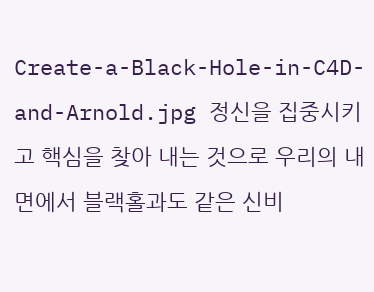Create-a-Black-Hole-in-C4D-and-Arnold.jpg 정신을 집중시키고 핵심을 찾아 내는 것으로 우리의 내면에서 블랙홀과도 같은 신비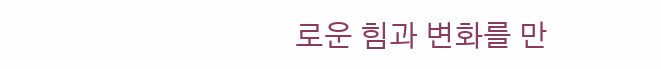로운 힘과 변화를 만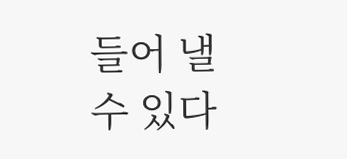들어 낼 수 있다